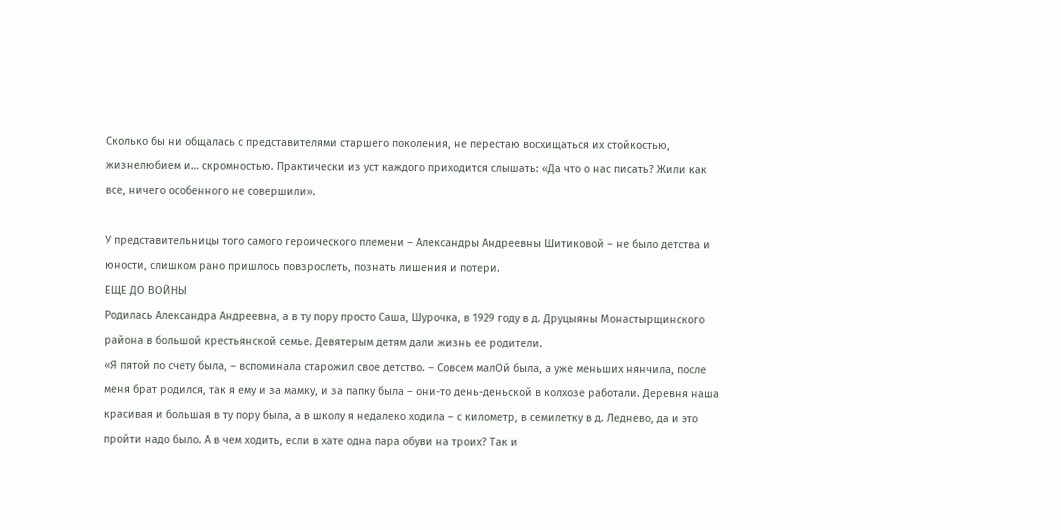Сколько бы ни общалась с представителями старшего поколения, не перестаю восхищаться их стойкостью, жизнелюбием и… скромностью. Практически из уст каждого приходится слышать: «Да что о нас писать? Жили как все, ничего особенного не совершили».

У представительницы того самого героического племени – Александры Андреевны Шитиковой – не было детства и юности, слишком рано пришлось повзрослеть, познать лишения и потери.
ЕЩЕ ДО ВОЙНЫ
Родилась Александра Андреевна, а в ту пору просто Саша, Шурочка, в 1929 году в д. Друцыяны Монастырщинского района в большой крестьянской семье. Девятерым детям дали жизнь ее родители.
«Я пятой по счету была, – вспоминала старожил свое детство. – Совсем малОй была, а уже меньших нянчила, после меня брат родился, так я ему и за мамку, и за папку была – они-то день-деньской в колхозе работали. Деревня наша красивая и большая в ту пору была, а в школу я недалеко ходила – с километр, в семилетку в д. Леднево, да и это пройти надо было. А в чем ходить, если в хате одна пара обуви на троих? Так и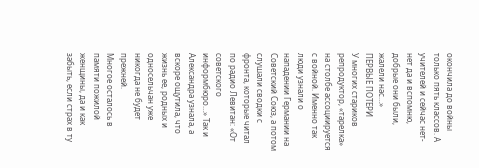окончила до войны только пять классов. А учителей и сейчас нет-нет да и вспомню, добрые они были, жалели нас…»
ПЕРВЫЕ ПОТЕРИ
У многих стариков репродуктор, «тарелка» на столбе ассоциируется с войной. Именно так люди узнали о нападении Германии на Советский Союз, а потом слушали сводки с фронта, которые читал по радио Левитан: «От советского информбюро…» Так и Александра узнала, а вскоре ощутила, что жизнь ее, родных и односельчан уже никогда не будет прежней.
Многое осталось в памяти пожилой женщины, да и как забыть, если страх в ту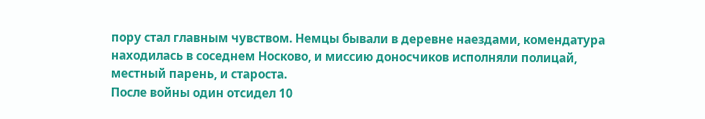пору стал главным чувством. Немцы бывали в деревне наездами, комендатура находилась в соседнем Носково, и миссию доносчиков исполняли полицай, местный парень, и староста.
После войны один отсидел 10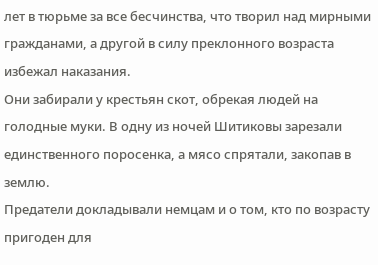лет в тюрьме за все бесчинства, что творил над мирными гражданами, а другой в силу преклонного возраста избежал наказания.
Они забирали у крестьян скот, обрекая людей на голодные муки. В одну из ночей Шитиковы зарезали единственного поросенка, а мясо спрятали, закопав в землю.
Предатели докладывали немцам и о том, кто по возрасту пригоден для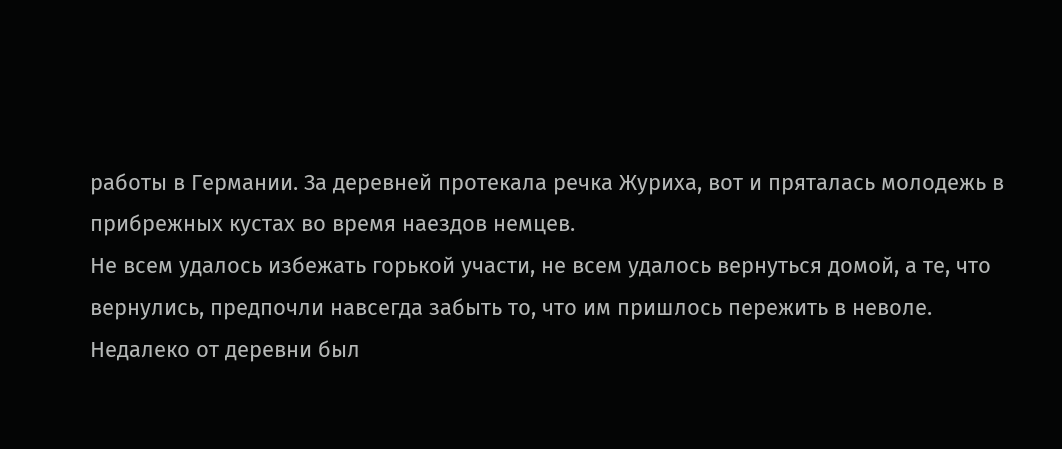работы в Германии. За деревней протекала речка Журиха, вот и пряталась молодежь в прибрежных кустах во время наездов немцев.
Не всем удалось избежать горькой участи, не всем удалось вернуться домой, а те, что вернулись, предпочли навсегда забыть то, что им пришлось пережить в неволе.
Недалеко от деревни был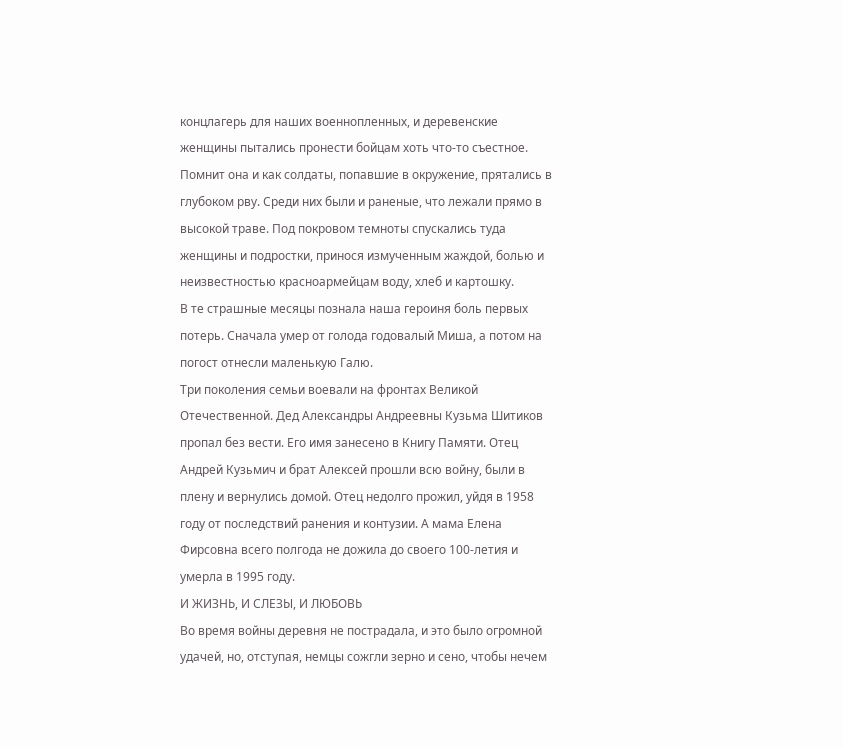концлагерь для наших военнопленных, и деревенские женщины пытались пронести бойцам хоть что-то съестное. Помнит она и как солдаты, попавшие в окружение, прятались в глубоком рву. Среди них были и раненые, что лежали прямо в высокой траве. Под покровом темноты спускались туда женщины и подростки, принося измученным жаждой, болью и неизвестностью красноармейцам воду, хлеб и картошку.
В те страшные месяцы познала наша героиня боль первых потерь. Сначала умер от голода годовалый Миша, а потом на погост отнесли маленькую Галю.
Три поколения семьи воевали на фронтах Великой Отечественной. Дед Александры Андреевны Кузьма Шитиков пропал без вести. Его имя занесено в Книгу Памяти. Отец Андрей Кузьмич и брат Алексей прошли всю войну, были в плену и вернулись домой. Отец недолго прожил, уйдя в 1958 году от последствий ранения и контузии. А мама Елена Фирсовна всего полгода не дожила до своего 100-летия и умерла в 1995 году.
И ЖИЗНЬ, И СЛЕЗЫ, И ЛЮБОВЬ
Во время войны деревня не пострадала, и это было огромной удачей, но, отступая, немцы сожгли зерно и сено, чтобы нечем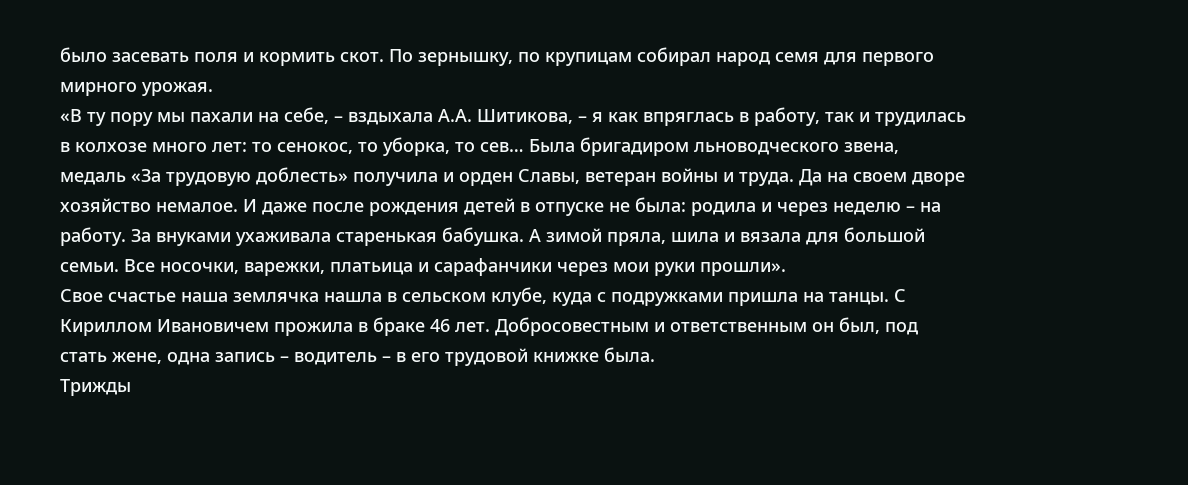было засевать поля и кормить скот. По зернышку, по крупицам собирал народ семя для первого мирного урожая.
«В ту пору мы пахали на себе, – вздыхала А.А. Шитикова, – я как впряглась в работу, так и трудилась в колхозе много лет: то сенокос, то уборка, то сев… Была бригадиром льноводческого звена, медаль «За трудовую доблесть» получила и орден Славы, ветеран войны и труда. Да на своем дворе хозяйство немалое. И даже после рождения детей в отпуске не была: родила и через неделю – на работу. За внуками ухаживала старенькая бабушка. А зимой пряла, шила и вязала для большой семьи. Все носочки, варежки, платьица и сарафанчики через мои руки прошли».
Свое счастье наша землячка нашла в сельском клубе, куда с подружками пришла на танцы. С Кириллом Ивановичем прожила в браке 46 лет. Добросовестным и ответственным он был, под стать жене, одна запись – водитель – в его трудовой книжке была.
Трижды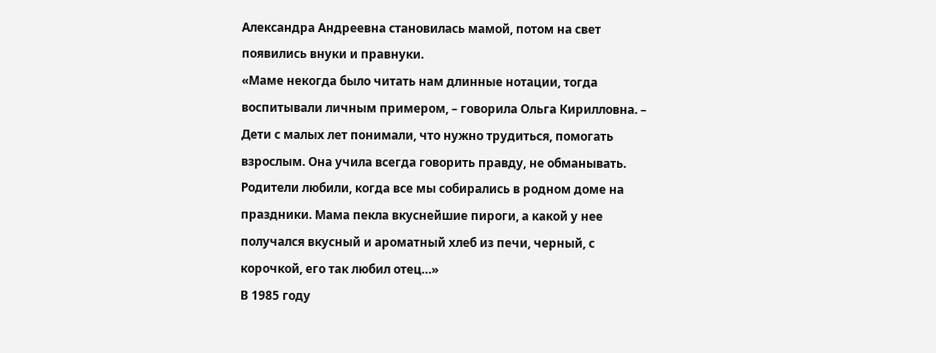Александра Андреевна становилась мамой, потом на свет появились внуки и правнуки.
«Маме некогда было читать нам длинные нотации, тогда воспитывали личным примером, – говорила Ольга Кирилловна. – Дети с малых лет понимали, что нужно трудиться, помогать взрослым. Она учила всегда говорить правду, не обманывать. Родители любили, когда все мы собирались в родном доме на праздники. Мама пекла вкуснейшие пироги, а какой у нее получался вкусный и ароматный хлеб из печи, черный, с корочкой, его так любил отец…»
В 1985 году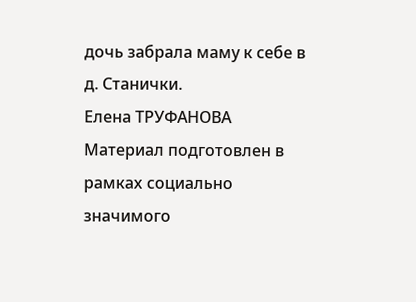дочь забрала маму к себе в д. Станички.
Елена ТРУФАНОВА
Материал подготовлен в рамках социально значимого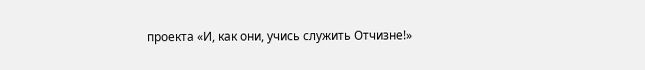проекта «И, как они, учись служить Отчизне!»